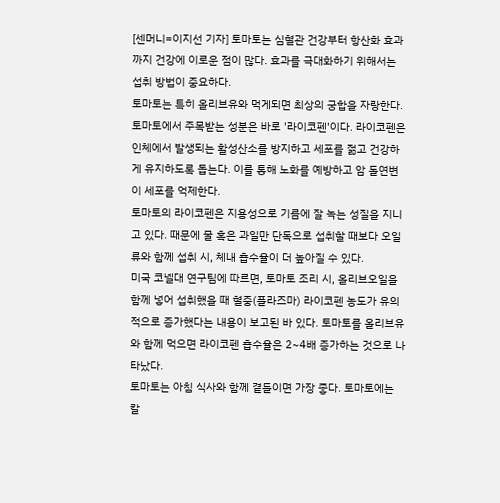[센머니=이지선 기자] 토마토는 심혈관 건강부터 항산화 효과까지 건강에 이로운 점이 많다. 효과를 극대화하기 위해서는 섭취 방법이 중요하다.
토마토는 특히 올리브유와 먹게되면 최상의 궁합을 자랑한다.
토마토에서 주목받는 성분은 바로 '라이코펜'이다. 라이코펜은 인체에서 발생되는 활성산소를 방지하고 세포를 젊고 건강하게 유지하도록 돕는다. 이를 통해 노화를 예방하고 암 돌연변이 세포를 억제한다.
토마토의 라이코펜은 지용성으로 기름에 잘 녹는 성질을 지니고 있다. 때문에 물 혹은 과일만 단독으로 섭취할 때보다 오일류와 함께 섭취 시, 체내 흡수율이 더 높아질 수 있다.
미국 코넬대 연구팀에 따르면, 토마토 조리 시, 올리브오일을 함께 넣어 섭취했을 때 혈중(플라즈마) 라이코펜 농도가 유의적으로 증가했다는 내용이 보고된 바 있다. 토마토를 올리브유와 함께 먹으면 라이코펜 흡수율은 2~4배 증가하는 것으로 나타났다.
토마토는 아침 식사와 함께 곁들이면 가장 좋다. 토마토에는 칼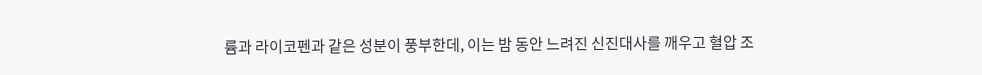륨과 라이코펜과 같은 성분이 풍부한데, 이는 밤 동안 느려진 신진대사를 깨우고 혈압 조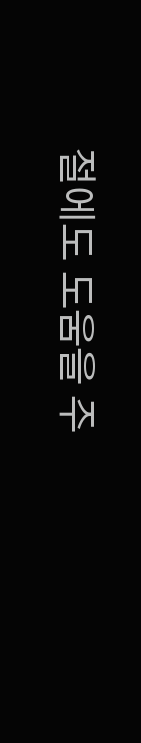절에도 도움을 주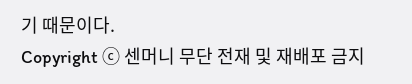기 때문이다.
Copyright ⓒ 센머니 무단 전재 및 재배포 금지